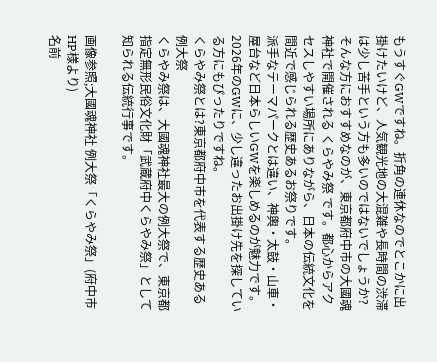もうすぐGWですね。折角の連休なのでとこかに出掛けたいけど、人気観光地の大混雑や長時間の渋滞は少し苦手という方も多いのではないでしょうか?
そんな方におすすめなのが、東京都府中市の大國魂神社で開催される くらやみ祭 です。都心からアクセスしやすい場所にありながら、日本の伝統文化を間近で感じられる歴史あるお祭りです。
派手なテーマパークとは違い、神輿・太鼓・山車・屋台など日本らしいGWを楽しめるのが魅力です。2026年のGWに、少し違ったお出掛け先を探している方にもぴったりですね。
くらやみ祭とは?東京都府中市を代表する歴史ある例大祭
くらやみ祭は、大國魂神社最大の例大祭で、東京都指定無形民俗文化財「武蔵府中くらやみ祭」として知られる伝統行事です。

画像参照;大國魂神社 例大祭「くらやみ祭」(府中市HP様より)
名前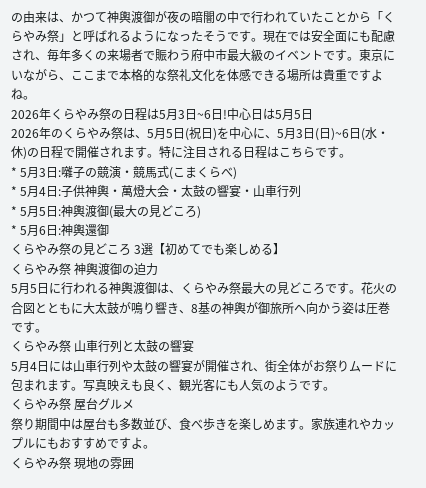の由来は、かつて神輿渡御が夜の暗闇の中で行われていたことから「くらやみ祭」と呼ばれるようになったそうです。現在では安全面にも配慮され、毎年多くの来場者で賑わう府中市最大級のイベントです。東京にいながら、ここまで本格的な祭礼文化を体感できる場所は貴重ですよね。
2026年くらやみ祭の日程は5月3日~6日!中心日は5月5日
2026年のくらやみ祭は、5月5日(祝日)を中心に、5月3日(日)~6日(水・休)の日程で開催されます。特に注目される日程はこちらです。
* 5月3日:囃子の競演・競馬式(こまくらべ)
* 5月4日:子供神輿・萬燈大会・太鼓の響宴・山車行列
* 5月5日:神輿渡御(最大の見どころ)
* 5月6日:神輿還御
くらやみ祭の見どころ 3選【初めてでも楽しめる】
くらやみ祭 神輿渡御の迫力
5月5日に行われる神輿渡御は、くらやみ祭最大の見どころです。花火の合図とともに大太鼓が鳴り響き、8基の神輿が御旅所へ向かう姿は圧巻です。
くらやみ祭 山車行列と太鼓の響宴
5月4日には山車行列や太鼓の響宴が開催され、街全体がお祭りムードに包まれます。写真映えも良く、観光客にも人気のようです。
くらやみ祭 屋台グルメ
祭り期間中は屋台も多数並び、食べ歩きを楽しめます。家族連れやカップルにもおすすめですよ。
くらやみ祭 現地の雰囲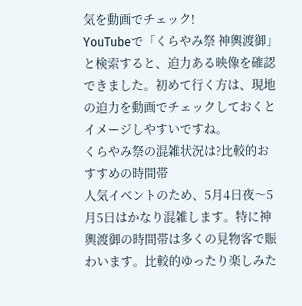気を動画でチェック!
YouTubeで「くらやみ祭 神輿渡御」と検索すると、迫力ある映像を確認できました。初めて行く方は、現地の迫力を動画でチェックしておくとイメージしやすいですね。
くらやみ祭の混雑状況は?比較的おすすめの時間帯
人気イベントのため、5月4日夜〜5月5日はかなり混雑します。特に神輿渡御の時間帯は多くの見物客で賑わいます。比較的ゆったり楽しみた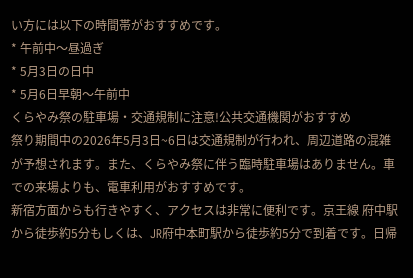い方には以下の時間帯がおすすめです。
* 午前中〜昼過ぎ
* 5月3日の日中
* 5月6日早朝〜午前中
くらやみ祭の駐車場・交通規制に注意!公共交通機関がおすすめ
祭り期間中の2026年5月3日~6日は交通規制が行われ、周辺道路の混雑が予想されます。また、くらやみ祭に伴う臨時駐車場はありません。車での来場よりも、電車利用がおすすめです。
新宿方面からも行きやすく、アクセスは非常に便利です。京王線 府中駅から徒歩約5分もしくは、JR府中本町駅から徒歩約5分で到着です。日帰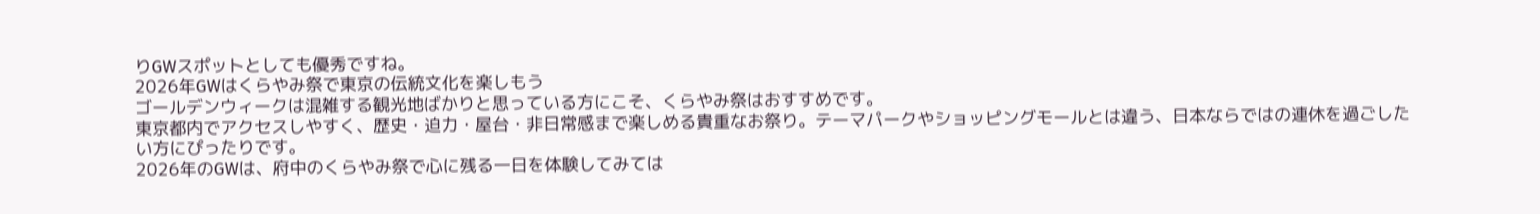りGWスポットとしても優秀ですね。
2026年GWはくらやみ祭で東京の伝統文化を楽しもう
ゴールデンウィークは混雑する観光地ばかりと思っている方にこそ、くらやみ祭はおすすめです。
東京都内でアクセスしやすく、歴史・迫力・屋台・非日常感まで楽しめる貴重なお祭り。テーマパークやショッピングモールとは違う、日本ならではの連休を過ごしたい方にぴったりです。
2026年のGWは、府中のくらやみ祭で心に残る一日を体験してみては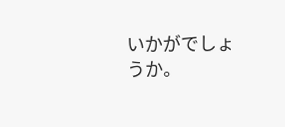いかがでしょうか。